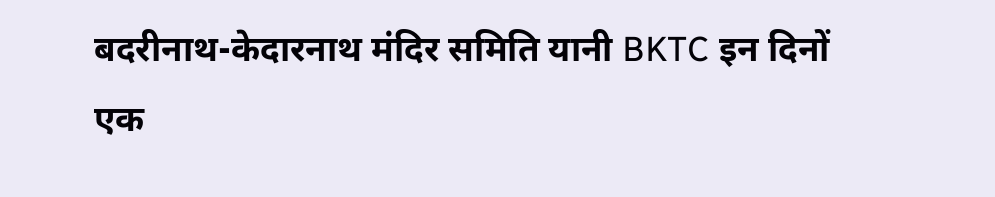बदरीनाथ-केदारनाथ मंदिर समिति यानी BKTC इन दिनों एक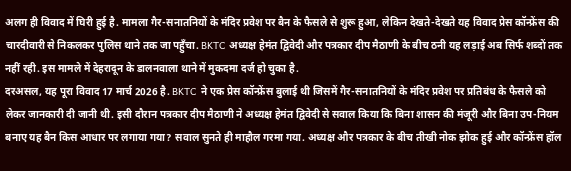अलग ही विवाद में घिरी हुई है. मामला गैर-सनातनियों के मंदिर प्रवेश पर बैन के फैसले से शुरू हुआ, लेकिन देखते-देखते यह विवाद प्रेस कॉन्फ्रेंस की चारदीवारी से निकलकर पुलिस थाने तक जा पहुँचा. BKTC अध्यक्ष हेमंत द्विवेदी और पत्रकार दीप मैठाणी के बीच ठनी यह लड़ाई अब सिर्फ शब्दों तक नहीं रही. इस मामले में देहरादून के डालनवाला थाने में मुकदमा दर्ज हो चुका है.
दरअसल, यह पूरा विवाद 17 मार्च 2026 है. BKTC ने एक प्रेस कॉन्फ्रेंस बुलाई थी जिसमें गैर-सनातनियों के मंदिर प्रवेश पर प्रतिबंध के फैसले को लेकर जानकारी दी जानी थी. इसी दौरान पत्रकार दीप मैठाणी ने अध्यक्ष हेमंत द्विवेदी से सवाल किया कि बिना शासन की मंजूरी और बिना उप-नियम बनाए यह बैन किस आधार पर लगाया गया? सवाल सुनते ही माहौल गरमा गया. अध्यक्ष और पत्रकार के बीच तीखी नोक झोक हुई और कॉन्फ्रेंस हॉल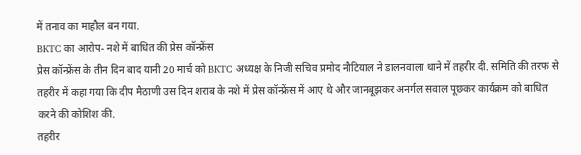में तनाव का माहौल बन गया.
BKTC का आरोप- नशे में बाधित की प्रेस कॉन्फ्रेंस
प्रेस कॉन्फ्रेंस के तीन दिन बाद यानी 20 मार्च को BKTC अध्यक्ष के निजी सचिव प्रमोद नौटियाल ने डालनवाला थाने में तहरीर दी. समिति की तरफ से तहरीर में कहा गया कि दीप मैठाणी उस दिन शराब के नशे में प्रेस कॉन्फ्रेंस में आए थे और जानबूझकर अनर्गल सवाल पूछकर कार्यक्रम को बाधित करने की कोशिश की.
तहरीर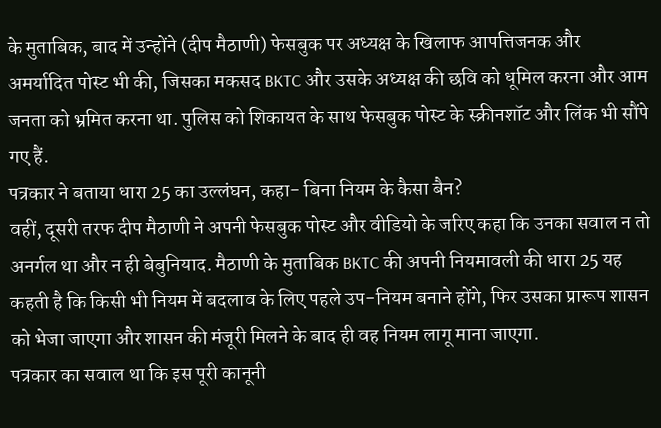के मुताबिक, बाद में उन्होंने (दीप मैठाणी) फेसबुक पर अध्यक्ष के खिलाफ आपत्तिजनक और अमर्यादित पोस्ट भी की, जिसका मकसद BKTC और उसके अध्यक्ष की छवि को धूमिल करना और आम जनता को भ्रमित करना था. पुलिस को शिकायत के साथ फेसबुक पोस्ट के स्क्रीनशॉट और लिंक भी सौंपे गए हैं.
पत्रकार ने बताया धारा 25 का उल्लंघन, कहा- बिना नियम के कैसा बैन?
वहीं, दूसरी तरफ दीप मैठाणी ने अपनी फेसबुक पोस्ट और वीडियो के जरिए कहा कि उनका सवाल न तो अनर्गल था और न ही बेबुनियाद. मैठाणी के मुताबिक BKTC की अपनी नियमावली की धारा 25 यह कहती है कि किसी भी नियम में बदलाव के लिए पहले उप-नियम बनाने होंगे, फिर उसका प्रारूप शासन को भेजा जाएगा और शासन की मंजूरी मिलने के बाद ही वह नियम लागू माना जाएगा.
पत्रकार का सवाल था कि इस पूरी कानूनी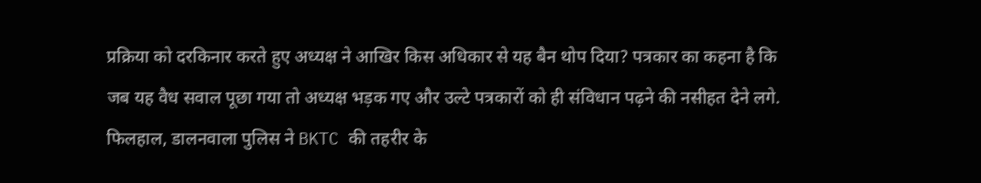प्रक्रिया को दरकिनार करते हुए अध्यक्ष ने आखिर किस अधिकार से यह बैन थोप दिया? पत्रकार का कहना है कि जब यह वैध सवाल पूछा गया तो अध्यक्ष भड़क गए और उल्टे पत्रकारों को ही संविधान पढ़ने की नसीहत देने लगे. फिलहाल, डालनवाला पुलिस ने BKTC की तहरीर के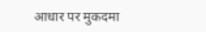आधार पर मुकदमा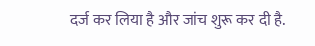दर्ज कर लिया है और जांच शुरू कर दी है.